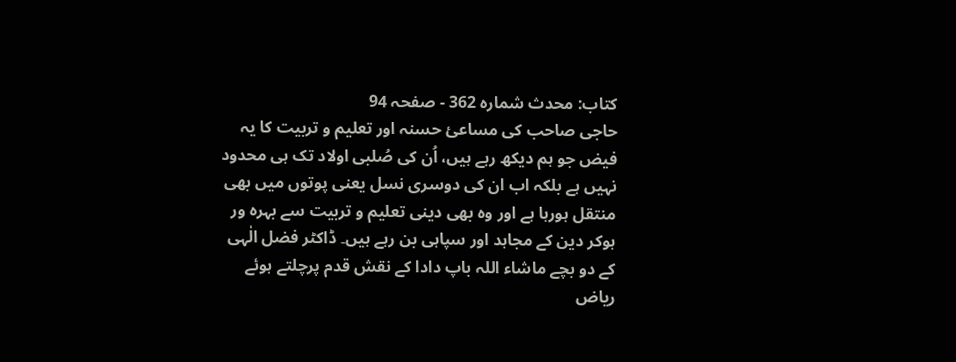کتاب: محدث شمارہ 362 - صفحہ 94
حاجی صاحب کی مساعئ حسنہ اور تعلیم و تربیت کا یہ فیض جو ہم دیکھ رہے ہیں، اُن کی صُلبی اولاد تک ہی محدود نہیں ہے بلکہ اب ان کی دوسری نسل یعنی پوتوں میں بھی منتقل ہورہا ہے اور وہ بھی دینی تعلیم و تربیت سے بہرہ ور ہوکر دین کے مجاہد اور سپاہی بن رہے ہیں۔ ڈاکٹر فضل الٰہی کے دو بچے ماشاء اللہ باپ دادا کے نقش قدم پرچلتے ہوئے ریاض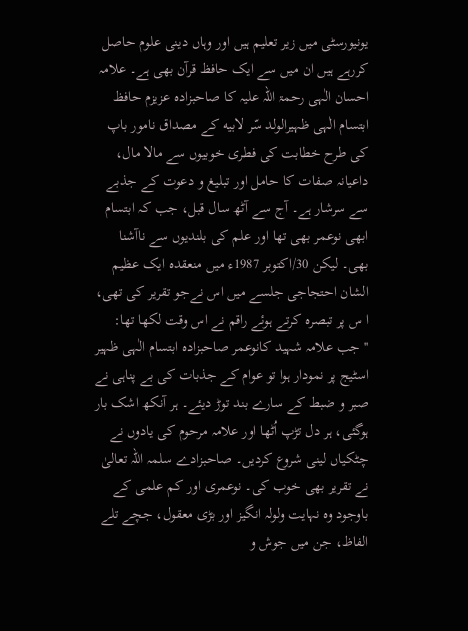یونیورسٹی میں زیر تعلیم ہیں اور وہاں دینی علوم حاصل کررہے ہیں ان میں سے ایک حافظ قرآن بھی ہے۔ علامہ احسان الٰہی رحمۃ اللہ علیہ کا صاحبزادہ عزیزم حافظ ابتسام الٰہی ظہیرالولد سّر لابیه کے مصداق نامور باپ کی طرح خطابت کی فطری خوبیوں سے مالا مال، داعیانہ صفات کا حامل اور تبلیغ و دعوت کے جذبے سے سرشار ہے۔ آج سے آٹھ سال قبل، جب کہ ابتسام ابھی نوعمر بھی تھا اور علم کی بلندیوں سے ناآشنا بھی۔ لیکن 30/اکتوبر 1987ء میں منعقدہ ایک عظیم الشان احتجاجی جلسے میں اس نےجو تقریر کی تھی، ا س پر تبصرہ کرتے ہوئے راقم نے اس وقت لکھا تھا: ''جب علامہ شہید کانوعمر صاحبزادہ ابتسام الٰہی ظہیر اسٹیج پر نمودار ہوا تو عوام کے جذبات کی بے پناہی نے صبر و ضبط کے سارے بند توڑ دیئے۔ ہر آنکھ اشک بار ہوگئی، ہر دل تڑپ اُٹھا اور علامہ مرحوم کی یادوں نے چٹکیاں لینی شروع کردیں۔ صاحبزادے سلمہ اللہ تعالیٰ نے تقریر بھی خوب کی۔ نوعمری اور کم علمی کے باوجود وہ نہایت ولولہ انگیز اور بڑی معقول، جچے تلے الفاظ، جن میں جوش و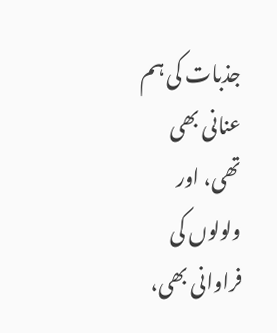جذبات کی ہم عنانی بھی تھی، اور ولولوں کی فراوانی بھی،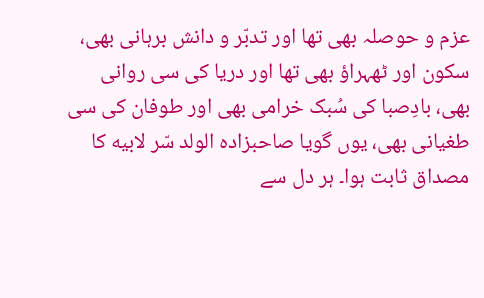عزم و حوصلہ بھی تھا اور تدبّر و دانش برہانی بھی، سکون اور ٹھہراؤ بھی تھا اور دریا کی سی روانی بھی، بادِصبا کی سُبک خرامی بھی اور طوفان کی سی طغیانی بھی، یوں گویا صاحبزادہ الولد سّر لابيه کا مصداق ثابت ہوا۔ ہر دل سے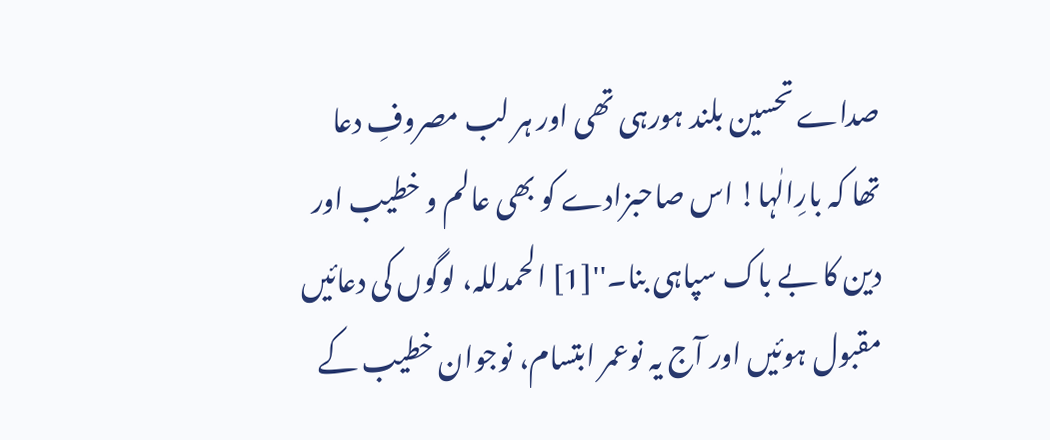صداے تحسین بلند ہورہی تھی اور ہر لب مصروفِ دعا تھا کہ بارِالٰہا! اس صاحبزادے کو بھی عالم و خطیب اور دین کا بے باک سپاہی بنا۔''[1] الحمدللہ، لوگوں کی دعائیں مقبول ہوئیں اور آج یہ نوعمر ابتسام، نوجوان خطیب کے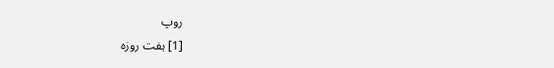روپ
[1] ہفت روزہ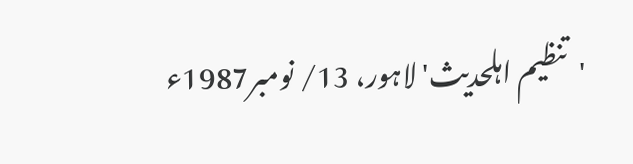'تنظیم اہلحدیث' لاہور، 13/ نومبر1987ء